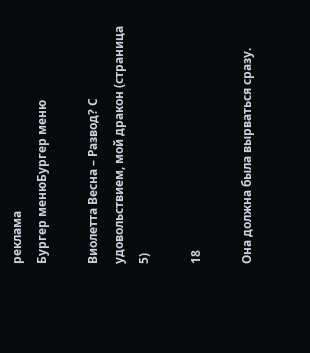реклама
Бургер менюБургер меню

Виолетта Весна – Развод? С удовольствием, мой дракон (страница 5)

18

Она должна была вырваться сразу.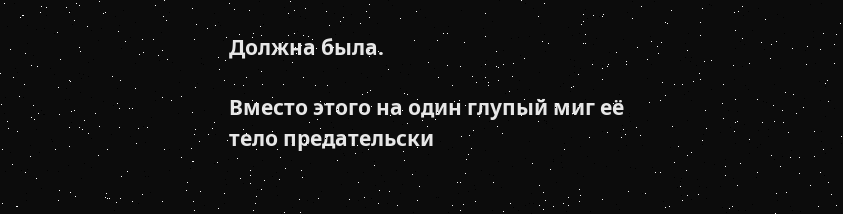Должна была.

Вместо этого на один глупый миг её тело предательски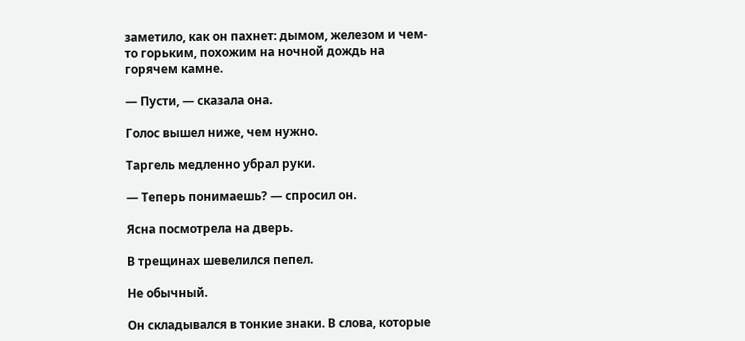заметило, как он пахнет: дымом, железом и чем-то горьким, похожим на ночной дождь на горячем камне.

— Пусти, — сказала она.

Голос вышел ниже, чем нужно.

Таргель медленно убрал руки.

— Теперь понимаешь? — спросил он.

Ясна посмотрела на дверь.

В трещинах шевелился пепел.

Не обычный.

Он складывался в тонкие знаки. В слова, которые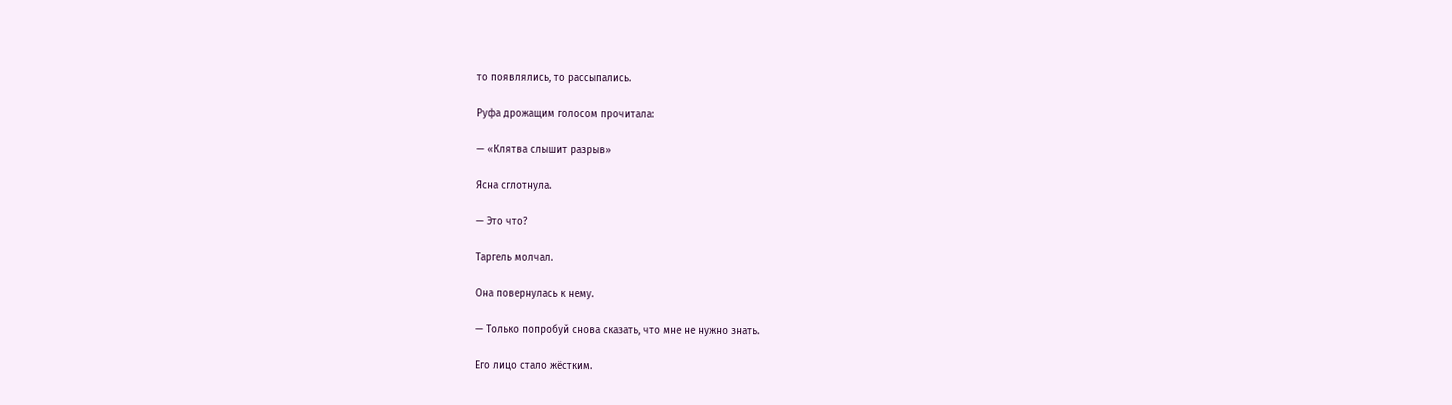то появлялись, то рассыпались.

Руфа дрожащим голосом прочитала:

— «Клятва слышит разрыв»

Ясна сглотнула.

— Это что?

Таргель молчал.

Она повернулась к нему.

— Только попробуй снова сказать, что мне не нужно знать.

Его лицо стало жёстким.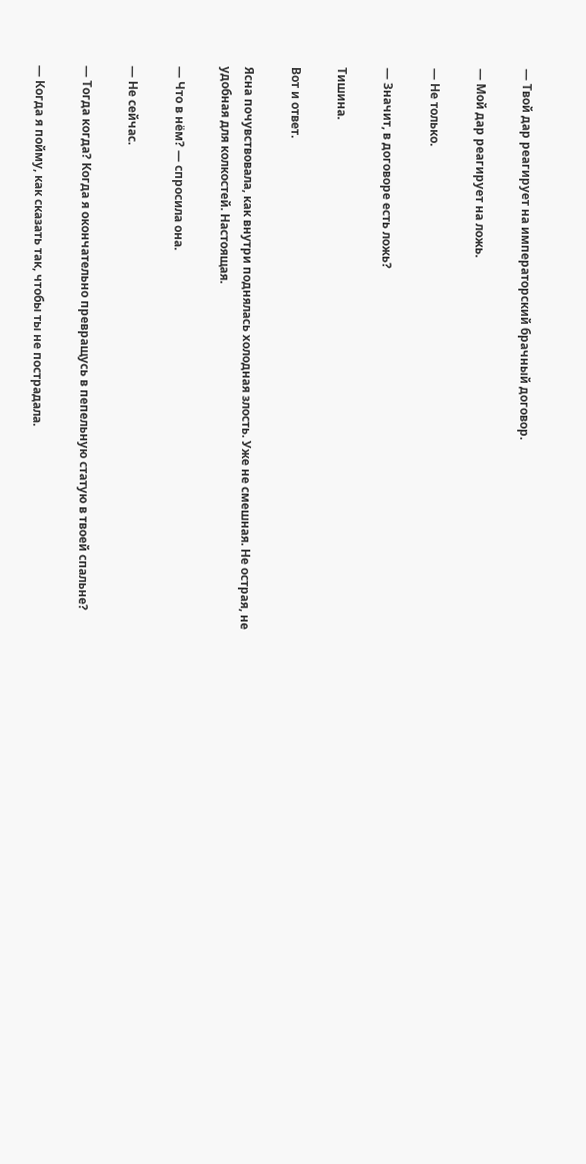— Твой дар реагирует на императорский брачный договор.

— Мой дар реагирует на ложь.

— Не только.

— Значит, в договоре есть ложь?

Тишина.

Вот и ответ.

Ясна почувствовала, как внутри поднялась холодная злость. Уже не смешная. Не острая, не удобная для колкостей. Настоящая.

— Что в нём? — спросила она.

— Не сейчас.

— Тогда когда? Когда я окончательно превращусь в пепельную статую в твоей спальне?

— Когда я пойму, как сказать так, чтобы ты не пострадала.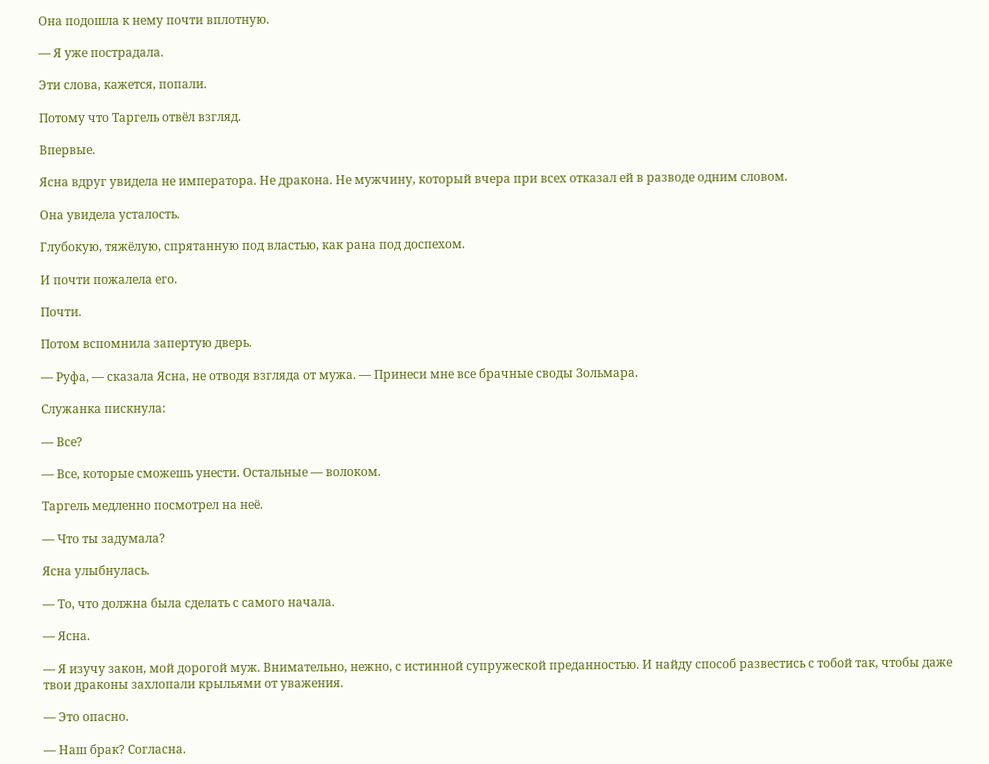Она подошла к нему почти вплотную.

— Я уже пострадала.

Эти слова, кажется, попали.

Потому что Таргель отвёл взгляд.

Впервые.

Ясна вдруг увидела не императора. Не дракона. Не мужчину, который вчера при всех отказал ей в разводе одним словом.

Она увидела усталость.

Глубокую, тяжёлую, спрятанную под властью, как рана под доспехом.

И почти пожалела его.

Почти.

Потом вспомнила запертую дверь.

— Руфа, — сказала Ясна, не отводя взгляда от мужа. — Принеси мне все брачные своды Зольмара.

Служанка пискнула:

— Все?

— Все, которые сможешь унести. Остальные — волоком.

Таргель медленно посмотрел на неё.

— Что ты задумала?

Ясна улыбнулась.

— То, что должна была сделать с самого начала.

— Ясна.

— Я изучу закон, мой дорогой муж. Внимательно, нежно, с истинной супружеской преданностью. И найду способ развестись с тобой так, чтобы даже твои драконы захлопали крыльями от уважения.

— Это опасно.

— Наш брак? Согласна.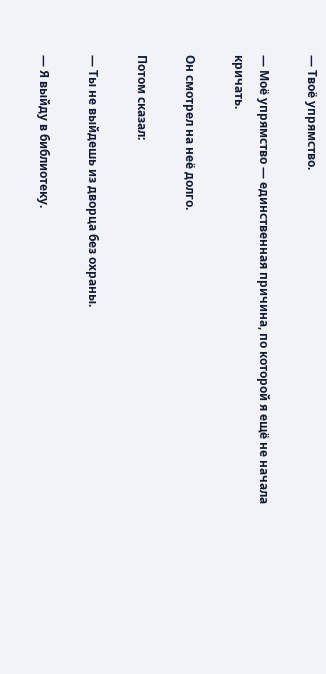— Твоё упрямство.

— Моё упрямство — единственная причина, по которой я ещё не начала кричать.

Он смотрел на неё долго.

Потом сказал:

— Ты не выйдешь из дворца без охраны.

— Я выйду в библиотеку.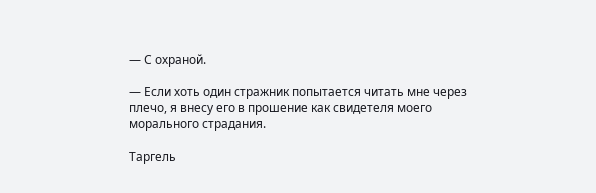— С охраной.

— Если хоть один стражник попытается читать мне через плечо, я внесу его в прошение как свидетеля моего морального страдания.

Таргель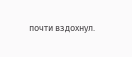почти вздохнул.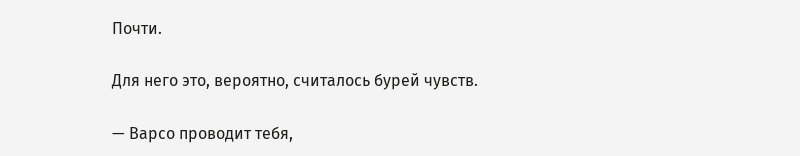Почти.

Для него это, вероятно, считалось бурей чувств.

— Варсо проводит тебя,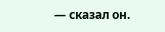— сказал он.